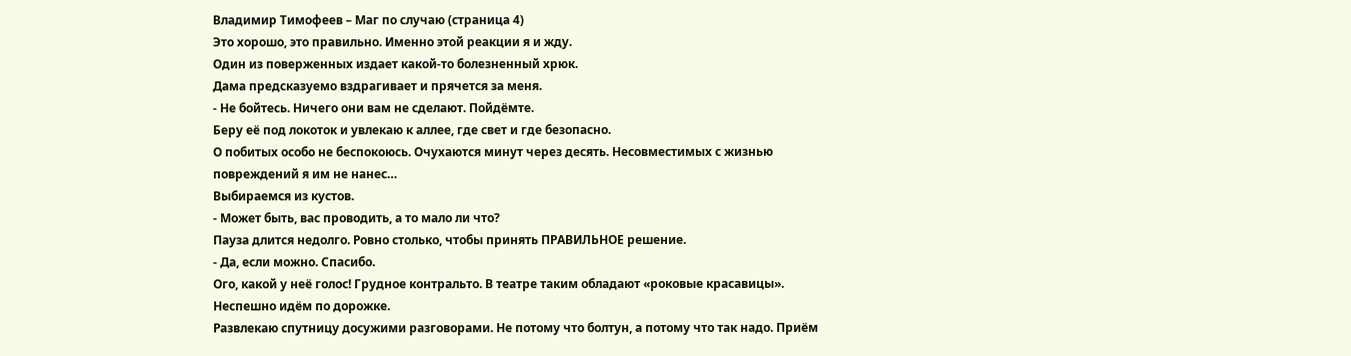Владимир Тимофеев – Маг по случаю (страница 4)
Это хорошо, это правильно. Именно этой реакции я и жду.
Один из поверженных издает какой-то болезненный хрюк.
Дама предсказуемо вздрагивает и прячется за меня.
- Не бойтесь. Ничего они вам не сделают. Пойдёмте.
Беру её под локоток и увлекаю к аллее, где свет и где безопасно.
О побитых особо не беспокоюсь. Очухаются минут через десять. Несовместимых с жизнью повреждений я им не нанес…
Выбираемся из кустов.
- Может быть, вас проводить, а то мало ли что?
Пауза длится недолго. Ровно столько, чтобы принять ПРАВИЛЬНОЕ решение.
- Да, если можно. Спасибо.
Ого, какой у неё голос! Грудное контральто. В театре таким обладают «роковые красавицы».
Неспешно идём по дорожке.
Развлекаю спутницу досужими разговорами. Не потому что болтун, а потому что так надо. Приём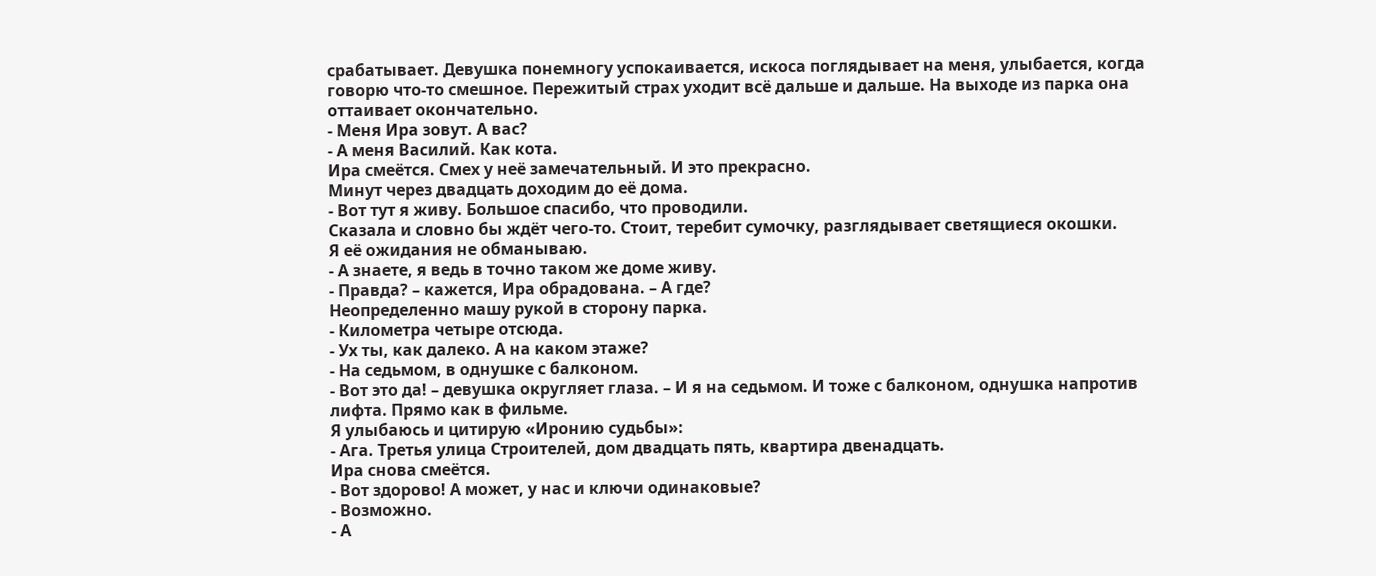срабатывает. Девушка понемногу успокаивается, искоса поглядывает на меня, улыбается, когда говорю что-то смешное. Пережитый страх уходит всё дальше и дальше. На выходе из парка она оттаивает окончательно.
- Меня Ира зовут. А вас?
- А меня Василий. Как кота.
Ира смеётся. Смех у неё замечательный. И это прекрасно.
Минут через двадцать доходим до её дома.
- Вот тут я живу. Большое спасибо, что проводили.
Сказала и словно бы ждёт чего-то. Стоит, теребит сумочку, разглядывает светящиеся окошки.
Я её ожидания не обманываю.
- А знаете, я ведь в точно таком же доме живу.
- Правда? – кажется, Ира обрадована. – А где?
Неопределенно машу рукой в сторону парка.
- Километра четыре отсюда.
- Ух ты, как далеко. А на каком этаже?
- На седьмом, в однушке с балконом.
- Вот это да! – девушка округляет глаза. – И я на седьмом. И тоже с балконом, однушка напротив лифта. Прямо как в фильме.
Я улыбаюсь и цитирую «Иронию судьбы»:
- Ага. Третья улица Строителей, дом двадцать пять, квартира двенадцать.
Ира снова смеётся.
- Вот здорово! А может, у нас и ключи одинаковые?
- Возможно.
- А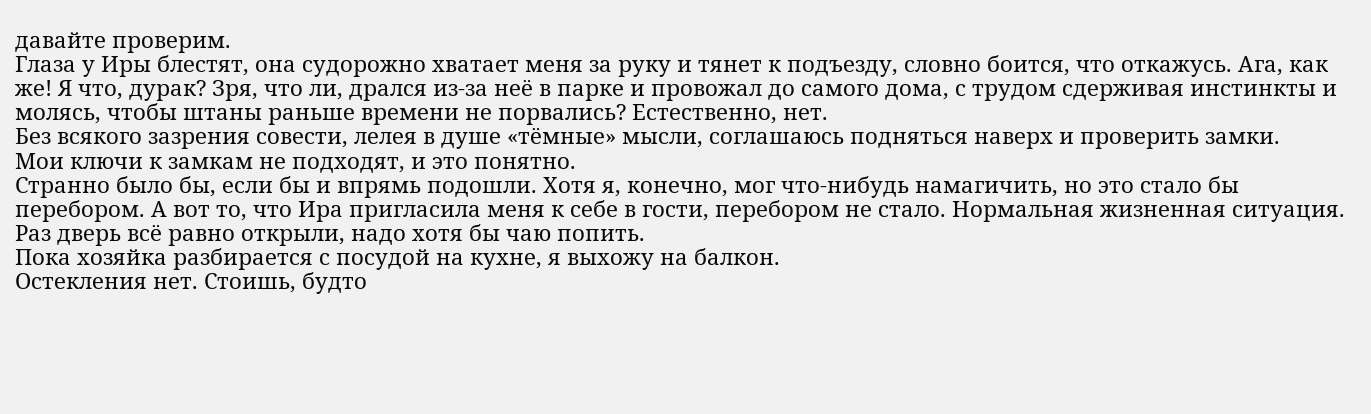давайте проверим.
Глаза у Иры блестят, она судорожно хватает меня за руку и тянет к подъезду, словно боится, что откажусь. Ага, как же! Я что, дурак? Зря, что ли, дрался из-за неё в парке и провожал до самого дома, с трудом сдерживая инстинкты и молясь, чтобы штаны раньше времени не порвались? Естественно, нет.
Без всякого зазрения совести, лелея в душе «тёмные» мысли, соглашаюсь подняться наверх и проверить замки.
Мои ключи к замкам не подходят, и это понятно.
Странно было бы, если бы и впрямь подошли. Хотя я, конечно, мог что-нибудь намагичить, но это стало бы перебором. А вот то, что Ира пригласила меня к себе в гости, перебором не стало. Нормальная жизненная ситуация. Раз дверь всё равно открыли, надо хотя бы чаю попить.
Пока хозяйка разбирается с посудой на кухне, я выхожу на балкон.
Остекления нет. Стоишь, будто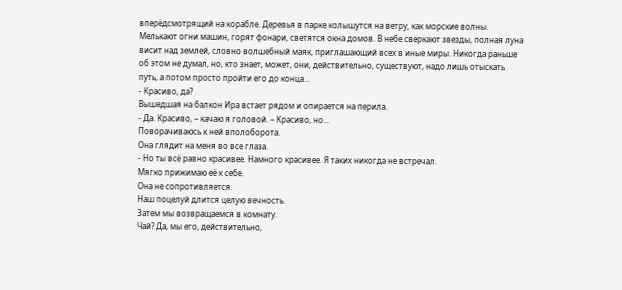вперёдсмотрящий на корабле. Деревья в парке колышутся на ветру, как морские волны. Мелькают огни машин, горят фонари, светятся окна домов. В небе сверкают звезды, полная луна висит над землей, словно волшебный маяк, приглашающий всех в иные миры. Никогда раньше об этом не думал, но, кто знает, может, они, действительно, существуют, надо лишь отыскать путь, а потом просто пройти его до конца...
- Красиво, да?
Вышедшая на балкон Ира встает рядом и опирается на перила.
- Да. Красиво, – качаю я головой. – Красиво, но...
Поворачиваюсь к ней вполоборота.
Она глядит на меня во все глаза.
- Но ты всё равно красивее. Намного красивее. Я таких никогда не встречал.
Мягко прижимаю её к себе.
Она не сопротивляется.
Наш поцелуй длится целую вечность.
Затем мы возвращаемся в комнату.
Чай? Да, мы его, действительно,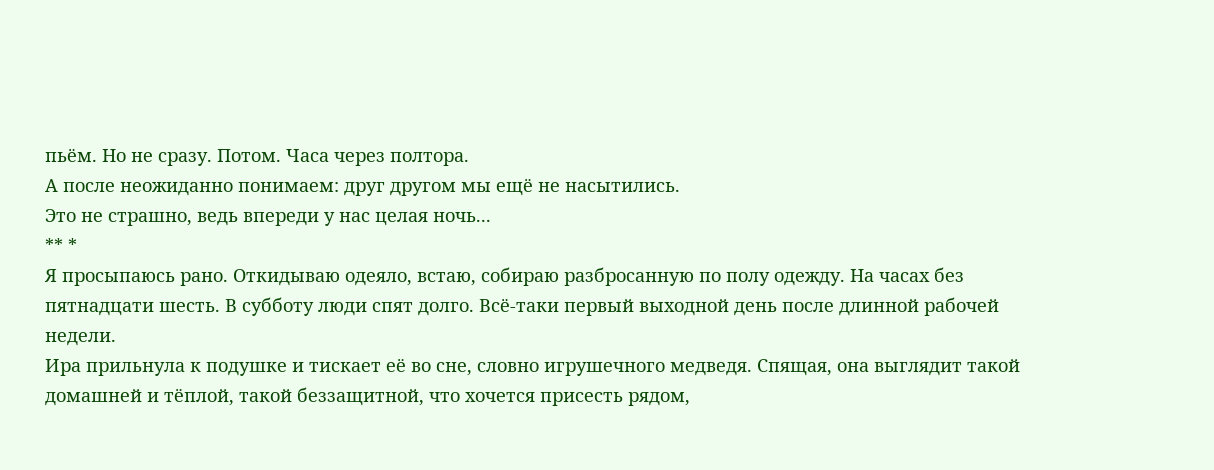пьём. Но не сразу. Потом. Часа через полтора.
А после неожиданно понимаем: друг другом мы ещё не насытились.
Это не страшно, ведь впереди у нас целая ночь...
** *
Я просыпаюсь рано. Откидываю одеяло, встаю, собираю разбросанную по полу одежду. На часах без пятнадцати шесть. В субботу люди спят долго. Всё-таки первый выходной день после длинной рабочей недели.
Ира прильнула к подушке и тискает её во сне, словно игрушечного медведя. Спящая, она выглядит такой домашней и тёплой, такой беззащитной, что хочется присесть рядом,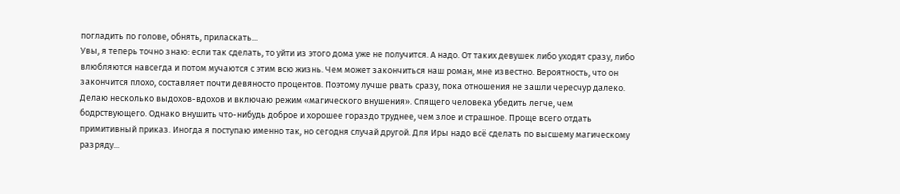погладить по голове, обнять, приласкать...
Увы, я теперь точно знаю: если так сделать, то уйти из этого дома уже не получится. А надо. От таких девушек либо уходят сразу, либо влюбляются навсегда и потом мучаются с этим всю жизнь. Чем может закончиться наш роман, мне известно. Вероятность, что он закончится плохо, составляет почти девяносто процентов. Поэтому лучше рвать сразу, пока отношения не зашли чересчур далеко.
Делаю несколько выдохов-вдохов и включаю режим «магического внушения». Спящего человека убедить легче, чем бодрствующего. Однако внушить что-нибудь доброе и хорошее гораздо труднее, чем злое и страшное. Проще всего отдать примитивный приказ. Иногда я поступаю именно так, но сегодня случай другой. Для Иры надо всё сделать по высшему магическому разряду...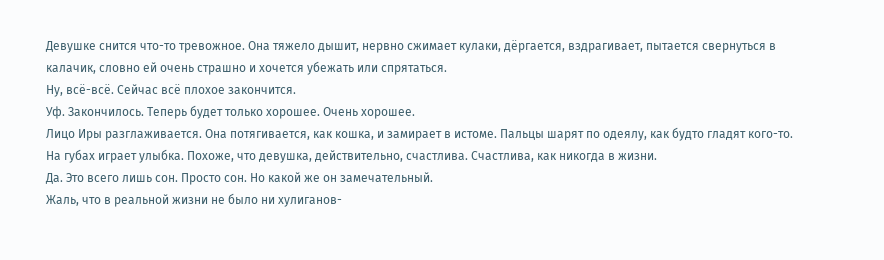Девушке снится что-то тревожное. Она тяжело дышит, нервно сжимает кулаки, дёргается, вздрагивает, пытается свернуться в калачик, словно ей очень страшно и хочется убежать или спрятаться.
Ну, всё-всё. Сейчас всё плохое закончится.
Уф. Закончилось. Теперь будет только хорошее. Очень хорошее.
Лицо Иры разглаживается. Она потягивается, как кошка, и замирает в истоме. Пальцы шарят по одеялу, как будто гладят кого-то.
На губах играет улыбка. Похоже, что девушка, действительно, счастлива. Счастлива, как никогда в жизни.
Да. Это всего лишь сон. Просто сон. Но какой же он замечательный.
Жаль, что в реальной жизни не было ни хулиганов-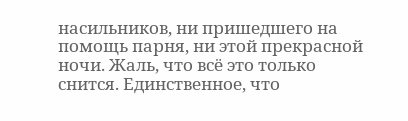насильников, ни пришедшего на помощь парня, ни этой прекрасной ночи. Жаль, что всё это только снится. Единственное, что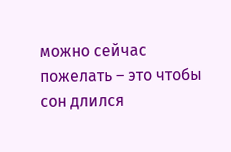можно сейчас пожелать – это чтобы сон длился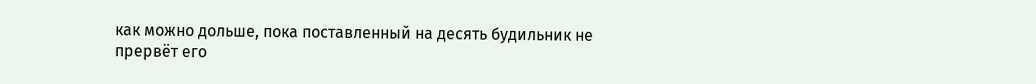как можно дольше, пока поставленный на десять будильник не прервёт его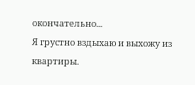окончательно...
Я грустно вздыхаю и выхожу из квартиры.